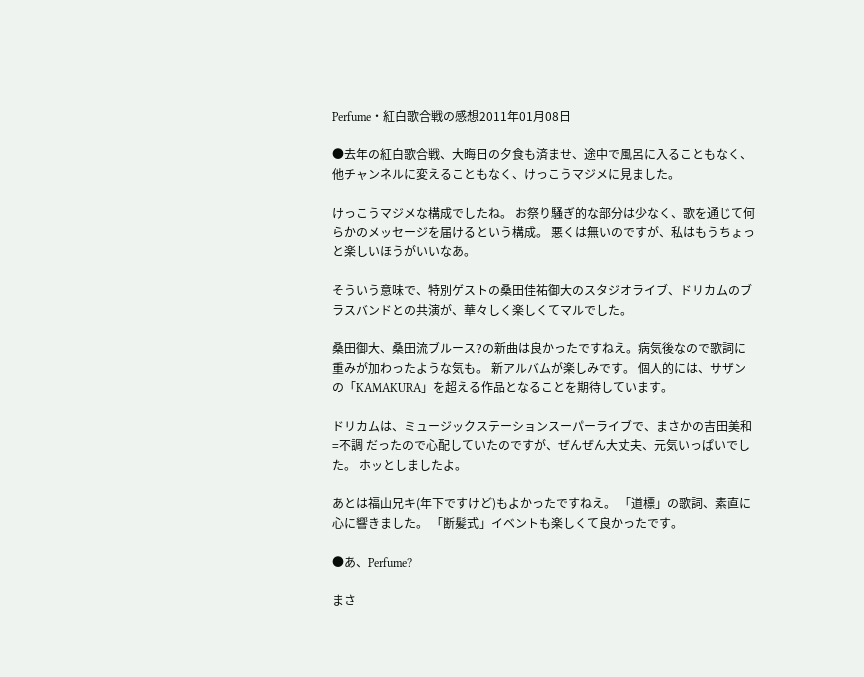Perfume・紅白歌合戦の感想2011年01月08日

●去年の紅白歌合戦、大晦日の夕食も済ませ、途中で風呂に入ることもなく、他チャンネルに変えることもなく、けっこうマジメに見ました。

けっこうマジメな構成でしたね。 お祭り騒ぎ的な部分は少なく、歌を通じて何らかのメッセージを届けるという構成。 悪くは無いのですが、私はもうちょっと楽しいほうがいいなあ。

そういう意味で、特別ゲストの桑田佳祐御大のスタジオライブ、ドリカムのブラスバンドとの共演が、華々しく楽しくてマルでした。

桑田御大、桑田流ブルース?の新曲は良かったですねえ。病気後なので歌詞に重みが加わったような気も。 新アルバムが楽しみです。 個人的には、サザンの「KAMAKURA」を超える作品となることを期待しています。

ドリカムは、ミュージックステーションスーパーライブで、まさかの吉田美和=不調 だったので心配していたのですが、ぜんぜん大丈夫、元気いっぱいでした。 ホッとしましたよ。

あとは福山兄キ(年下ですけど)もよかったですねえ。 「道標」の歌詞、素直に心に響きました。 「断髪式」イベントも楽しくて良かったです。

●あ、Perfume?

まさ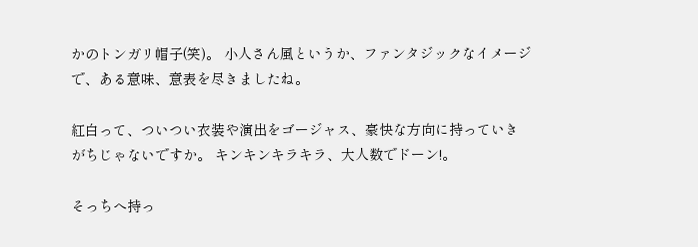かのトンガリ帽子(笑)。 小人さん風というか、ファンタジックなイメージで、ある意味、意表を尽きましたね。

紅白って、ついつい衣装や演出をゴージャス、豪快な方向に持っていきがちじゃないですか。 キンキンキラキラ、大人数でドーン!。

そっちへ持っ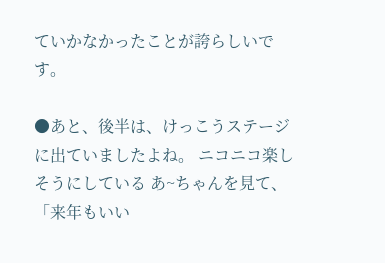ていかなかったことが誇らしいです。

●あと、後半は、けっこうステージに出ていましたよね。 ニコニコ楽しそうにしている あ~ちゃんを見て、「来年もいい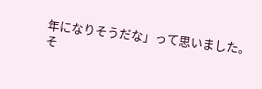年になりそうだな」って思いました。 そ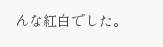んな紅白でした。